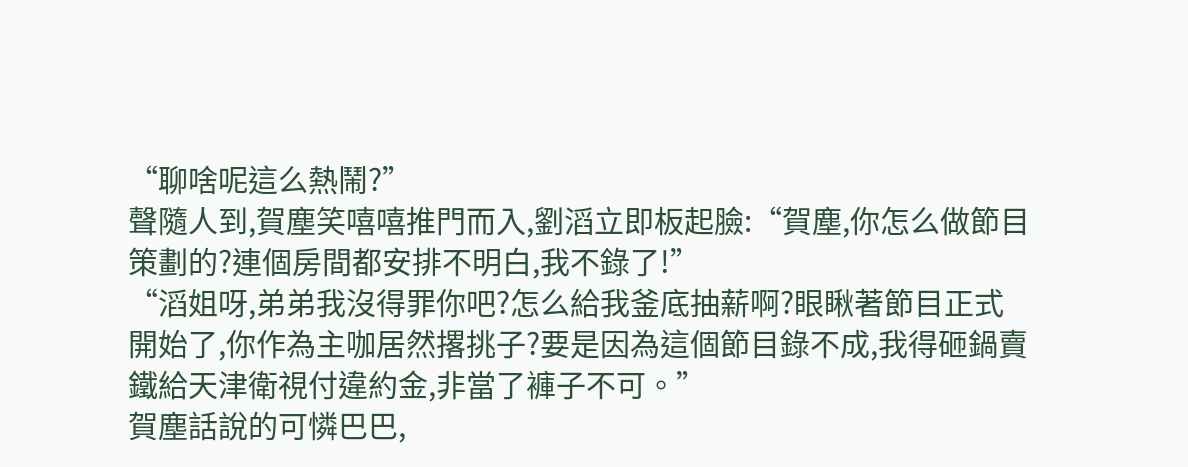“聊啥呢這么熱鬧?”
聲隨人到,賀塵笑嘻嘻推門而入,劉滔立即板起臉:“賀塵,你怎么做節目策劃的?連個房間都安排不明白,我不錄了!”
“滔姐呀,弟弟我沒得罪你吧?怎么給我釜底抽薪啊?眼瞅著節目正式開始了,你作為主咖居然撂挑子?要是因為這個節目錄不成,我得砸鍋賣鐵給天津衛視付違約金,非當了褲子不可。”
賀塵話說的可憐巴巴,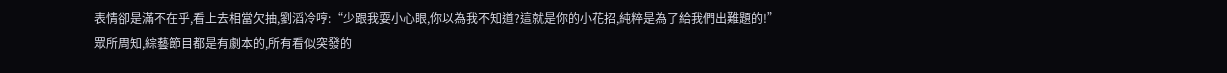表情卻是滿不在乎,看上去相當欠抽,劉滔冷哼:“少跟我耍小心眼,你以為我不知道?這就是你的小花招,純粹是為了給我們出難題的!”
眾所周知,綜藝節目都是有劇本的,所有看似突發的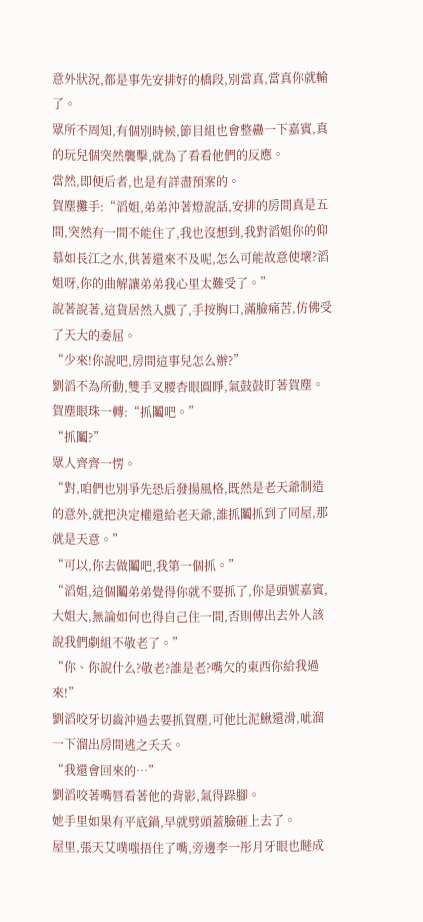意外狀況,都是事先安排好的橋段,別當真,當真你就輸了。
眾所不周知,有個別時候,節目組也會整蠱一下嘉賓,真的玩兒個突然襲擊,就為了看看他們的反應。
當然,即便后者,也是有詳盡預案的。
賀塵攤手:“滔姐,弟弟沖著燈說話,安排的房間真是五間,突然有一間不能住了,我也沒想到,我對滔姐你的仰慕如長江之水,供著還來不及呢,怎么可能故意使壞?滔姐呀,你的曲解讓弟弟我心里太難受了。”
說著說著,這貨居然入戲了,手按胸口,滿臉痛苦,仿佛受了天大的委屈。
“少來!你說吧,房間這事兒怎么辦?”
劉滔不為所動,雙手叉腰杏眼圓睜,氣鼓鼓盯著賀塵。
賀塵眼珠一轉:“抓鬮吧。”
“抓鬮?”
眾人齊齊一愣。
“對,咱們也別爭先恐后發揚風格,既然是老天爺制造的意外,就把決定權還給老天爺,誰抓鬮抓到了同屋,那就是天意。”
“可以,你去做鬮吧,我第一個抓。”
“滔姐,這個鬮弟弟覺得你就不要抓了,你是頭號嘉賓,大姐大,無論如何也得自己住一間,否則傳出去外人該說我們劇組不敬老了。”
“你、你說什么?敬老?誰是老?嘴欠的東西你給我過來!”
劉滔咬牙切齒沖過去要抓賀塵,可他比泥鰍還滑,呲溜一下溜出房間逃之夭夭。
“我還會回來的…”
劉滔咬著嘴唇看著他的背影,氣得跺腳。
她手里如果有平底鍋,早就劈頭蓋臉砸上去了。
屋里,張天艾噗嗤捂住了嘴,旁邊李一彤月牙眼也瞇成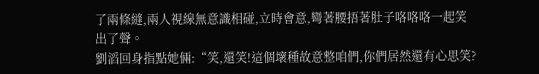了兩條縫,兩人視線無意識相碰,立時會意,彎著腰捂著肚子咯咯咯一起笑出了聲。
劉滔回身指點她倆:“笑,還笑!這個壞種故意整咱們,你們居然還有心思笑?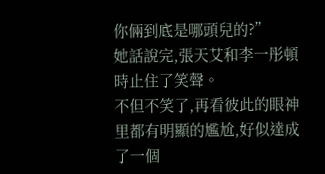你倆到底是哪頭兒的?”
她話說完,張天艾和李一彤頓時止住了笑聲。
不但不笑了,再看彼此的眼神里都有明顯的尷尬,好似達成了一個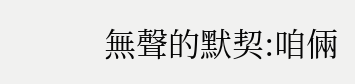無聲的默契:咱倆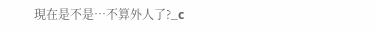現在是不是…不算外人了?_c